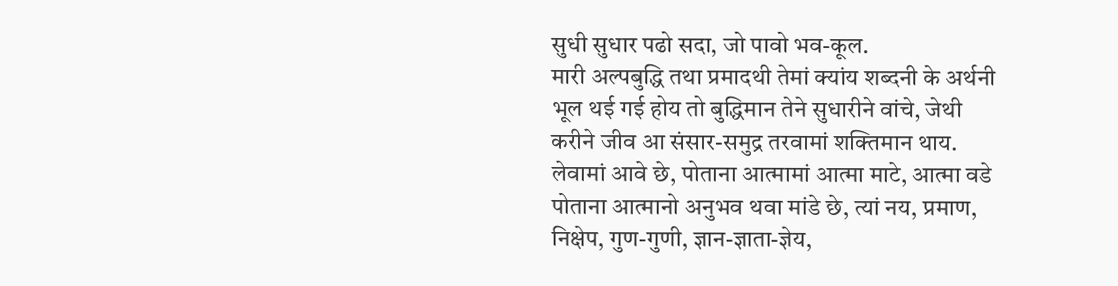सुधी सुधार पढो सदा, जो पावो भव-कूल.
मारी अल्पबुद्धि तथा प्रमादथी तेमां क्यांय शब्दनी के अर्थनी
भूल थई गई होय तो बुद्धिमान तेने सुधारीने वांचे, जेथी
करीने जीव आ संसार-समुद्र तरवामां शक्तिमान थाय.
लेवामां आवे छे, पोताना आत्मामां आत्मा माटे, आत्मा वडे
पोताना आत्मानो अनुभव थवा मांडे छे, त्यां नय, प्रमाण,
निक्षेप, गुण-गुणी, ज्ञान-ज्ञाता-ज्ञेय,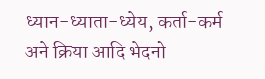ध्यान-ध्याता-ध्येय, कर्ता-कर्म
अने क्रिया आदि भेदनो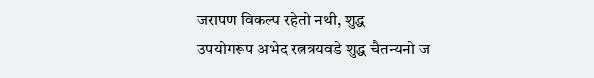जरापण विकल्प रहेतो नथी, शुद्ध
उपयोगरूप अभेद रत्नत्रयवडे शुद्ध चैतन्यनो ज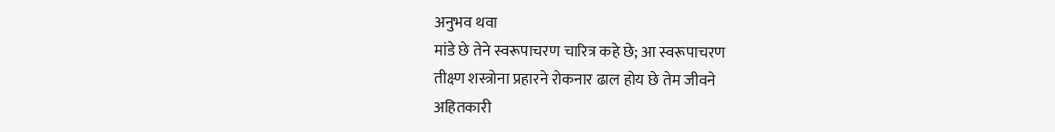अनुभव थवा
मांडे छे तेने स्वरूपाचरण चारित्र कहे छे; आ स्वरूपाचरण
तीक्ष्ण शस्त्रोना प्रहारने रोकनार ढाल होय छे तेम जीवने
अहितकारी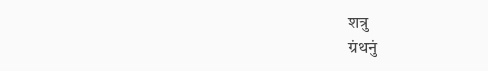शत्रु
ग्रंथनुं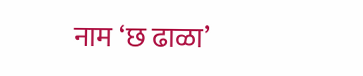नाम ‘छ ढाळा’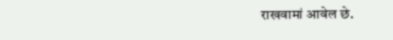राखवामां आवेल छे.